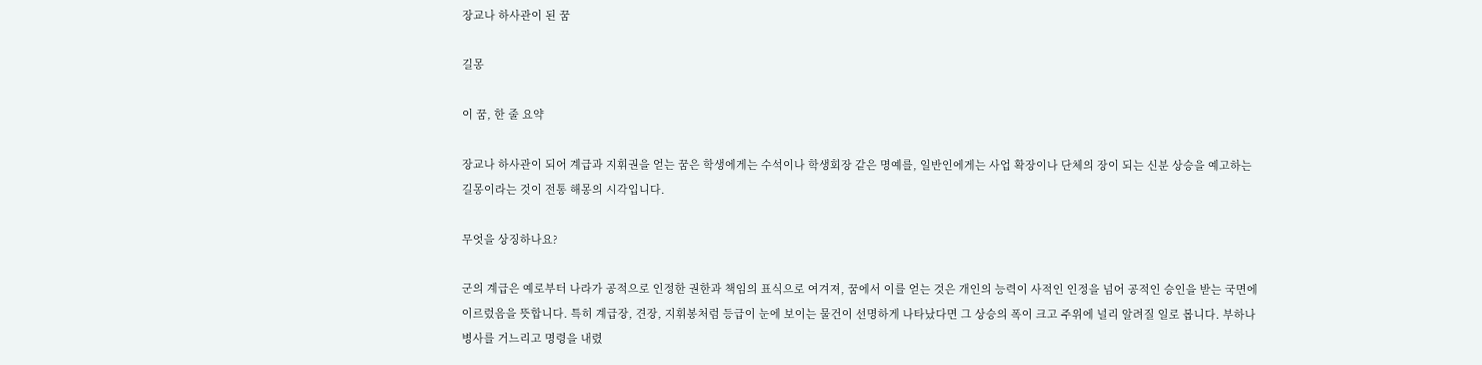장교나 하사관이 된 꿈

길몽

이 꿈, 한 줄 요약

장교나 하사관이 되어 계급과 지휘권을 얻는 꿈은 학생에게는 수석이나 학생회장 같은 명예를, 일반인에게는 사업 확장이나 단체의 장이 되는 신분 상승을 예고하는 길몽이라는 것이 전통 해몽의 시각입니다.

무엇을 상징하나요?

군의 계급은 예로부터 나라가 공적으로 인정한 권한과 책임의 표식으로 여겨져, 꿈에서 이를 얻는 것은 개인의 능력이 사적인 인정을 넘어 공적인 승인을 받는 국면에 이르렀음을 뜻합니다. 특히 계급장, 견장, 지휘봉처럼 등급이 눈에 보이는 물건이 선명하게 나타났다면 그 상승의 폭이 크고 주위에 널리 알려질 일로 봅니다. 부하나 병사를 거느리고 명령을 내렸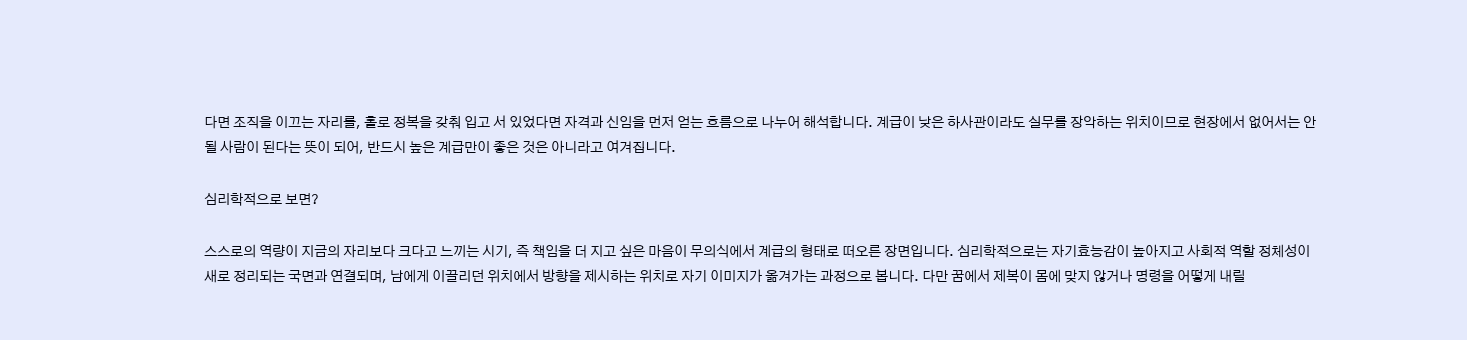다면 조직을 이끄는 자리를, 홀로 정복을 갖춰 입고 서 있었다면 자격과 신임을 먼저 얻는 흐름으로 나누어 해석합니다. 계급이 낮은 하사관이라도 실무를 장악하는 위치이므로 현장에서 없어서는 안 될 사람이 된다는 뜻이 되어, 반드시 높은 계급만이 좋은 것은 아니라고 여겨집니다.

심리학적으로 보면?

스스로의 역량이 지금의 자리보다 크다고 느끼는 시기, 즉 책임을 더 지고 싶은 마음이 무의식에서 계급의 형태로 떠오른 장면입니다. 심리학적으로는 자기효능감이 높아지고 사회적 역할 정체성이 새로 정리되는 국면과 연결되며, 남에게 이끌리던 위치에서 방향을 제시하는 위치로 자기 이미지가 옮겨가는 과정으로 봅니다. 다만 꿈에서 제복이 몸에 맞지 않거나 명령을 어떻게 내릴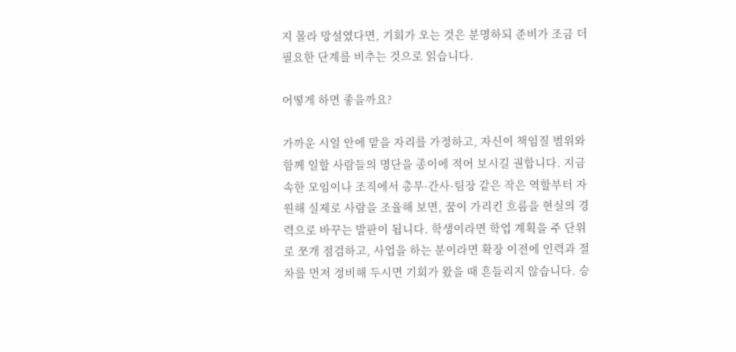지 몰라 망설였다면, 기회가 오는 것은 분명하되 준비가 조금 더 필요한 단계를 비추는 것으로 읽습니다.

어떻게 하면 좋을까요?

가까운 시일 안에 맡을 자리를 가정하고, 자신이 책임질 범위와 함께 일할 사람들의 명단을 종이에 적어 보시길 권합니다. 지금 속한 모임이나 조직에서 총무·간사·팀장 같은 작은 역할부터 자원해 실제로 사람을 조율해 보면, 꿈이 가리킨 흐름을 현실의 경력으로 바꾸는 발판이 됩니다. 학생이라면 학업 계획을 주 단위로 쪼개 점검하고, 사업을 하는 분이라면 확장 이전에 인력과 절차를 먼저 정비해 두시면 기회가 왔을 때 흔들리지 않습니다. 승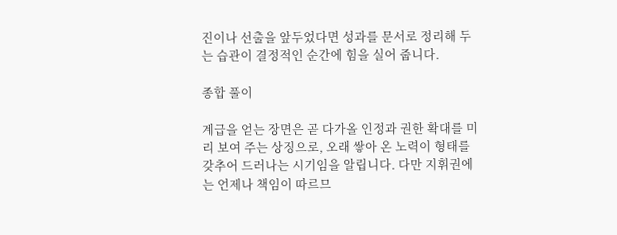진이나 선출을 앞두었다면 성과를 문서로 정리해 두는 습관이 결정적인 순간에 힘을 실어 줍니다.

종합 풀이

계급을 얻는 장면은 곧 다가올 인정과 권한 확대를 미리 보여 주는 상징으로, 오래 쌓아 온 노력이 형태를 갖추어 드러나는 시기임을 알립니다. 다만 지휘권에는 언제나 책임이 따르므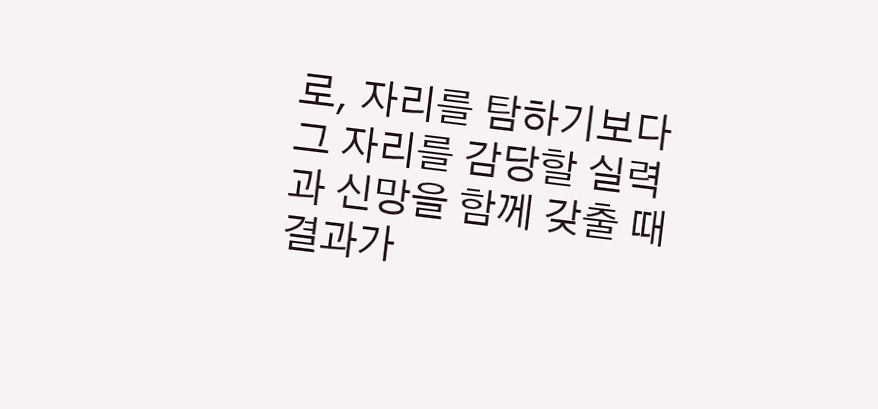로, 자리를 탐하기보다 그 자리를 감당할 실력과 신망을 함께 갖출 때 결과가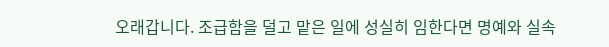오래갑니다. 조급함을 덜고 맡은 일에 성실히 임한다면 명예와 실속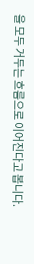을 모두 거두는 흐름으로 이어진다고 봅니다.